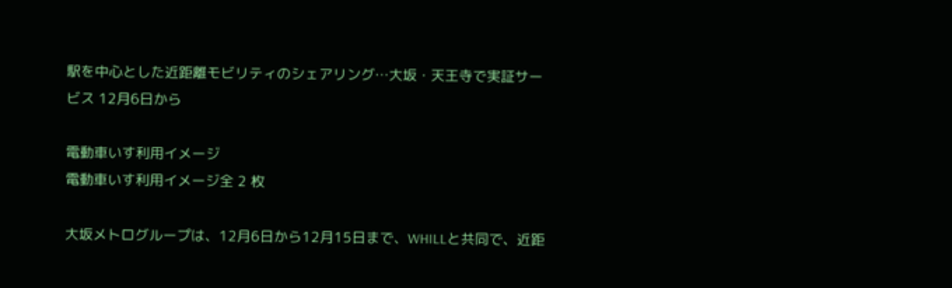駅を中心とした近距離モビリティのシェアリング…大坂・天王寺で実証サービス 12月6日から

電動車いす利用イメージ
電動車いす利用イメージ全 2 枚

大坂メトログループは、12月6日から12月15日まで、WHILLと共同で、近距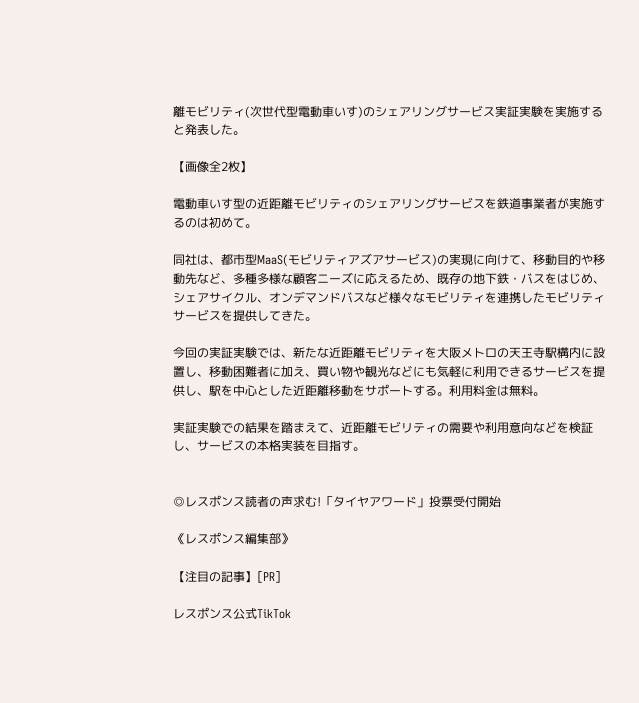離モビリティ(次世代型電動車いす)のシェアリングサービス実証実験を実施すると発表した。

【画像全2枚】

電動車いす型の近距離モビリティのシェアリングサービスを鉄道事業者が実施するのは初めて。

同社は、都市型MaaS(モビリティアズアサービス)の実現に向けて、移動目的や移動先など、多種多様な顧客ニーズに応えるため、既存の地下鉄・バスをはじめ、シェアサイクル、オンデマンドバスなど様々なモビリティを連携したモビリティサービスを提供してきた。

今回の実証実験では、新たな近距離モビリティを大阪メトロの天王寺駅構内に設置し、移動困難者に加え、買い物や観光などにも気軽に利用できるサービスを提供し、駅を中心とした近距離移動をサポートする。利用料金は無料。

実証実験での結果を踏まえて、近距離モビリティの需要や利用意向などを検証し、サービスの本格実装を目指す。


◎レスポンス読者の声求む!「タイヤアワード」投票受付開始

《レスポンス編集部》

【注目の記事】[PR]

レスポンス公式TikTok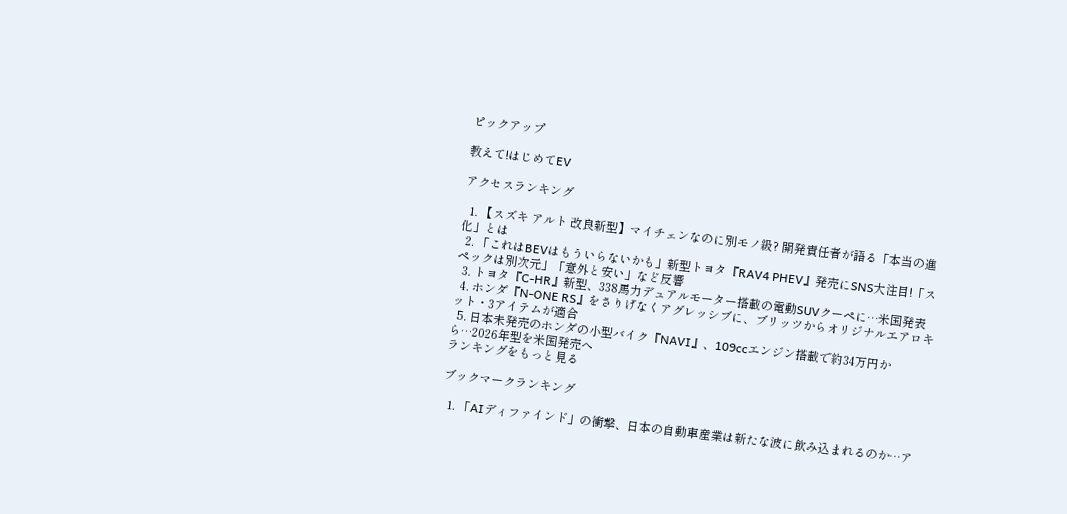ピックアップ

教えて!はじめてEV

アクセスランキング

  1. 【スズキ アルト 改良新型】マイチェンなのに別モノ級? 開発責任者が語る「本当の進化」とは
  2. 「これはBEVはもういらないかも」新型トヨタ『RAV4 PHEV』発売にSNS大注目!「スペックは別次元」「意外と安い」など反響
  3. トヨタ『C-HR』新型、338馬力デュアルモーター搭載の電動SUVクーペに…米国発表
  4. ホンダ『N-ONE RS』をさりげなくアグレッシブに、ブリッツからオリジナルエアロキット・3アイテムが適合
  5. 日本未発売のホンダの小型バイク『NAVI』、109ccエンジン搭載で約34万円から…2026年型を米国発売へ
ランキングをもっと見る

ブックマークランキング

  1. 「AIディファインド」の衝撃、日本の自動車産業は新たな波に飲み込まれるのか…ア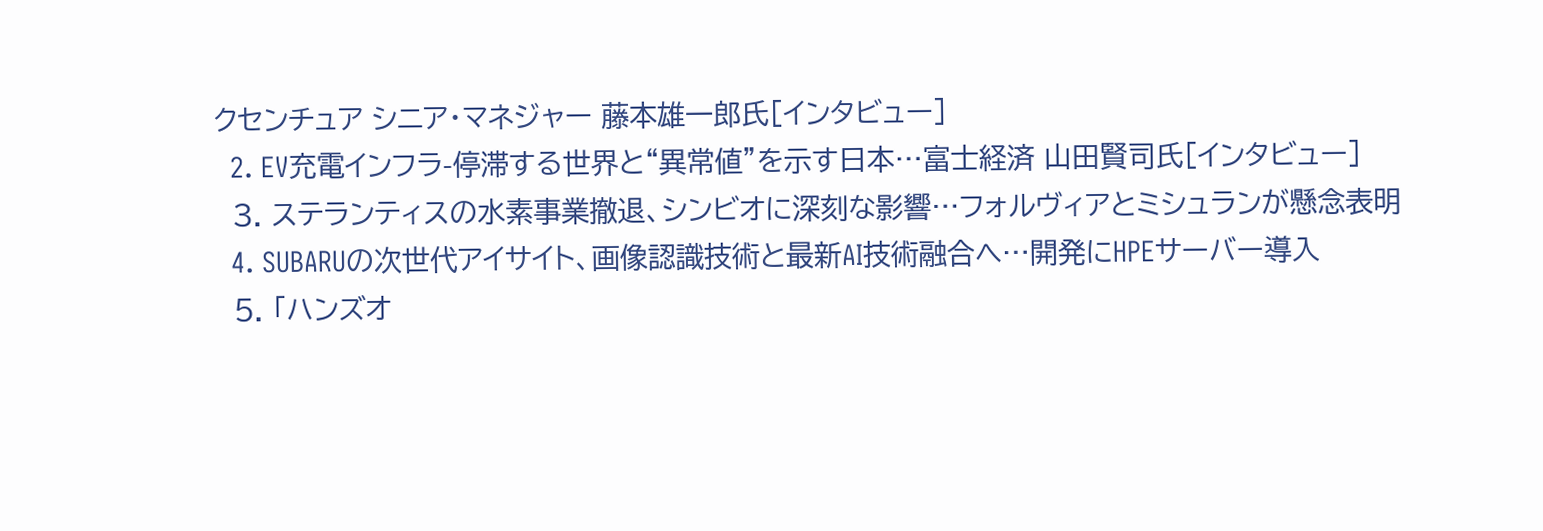クセンチュア シニア・マネジャー 藤本雄一郎氏[インタビュー]
  2. EV充電インフラ-停滞する世界と“異常値”を示す日本…富士経済 山田賢司氏[インタビュー]
  3. ステランティスの水素事業撤退、シンビオに深刻な影響…フォルヴィアとミシュランが懸念表明
  4. SUBARUの次世代アイサイト、画像認識技術と最新AI技術融合へ…開発にHPEサーバー導入
  5. 「ハンズオ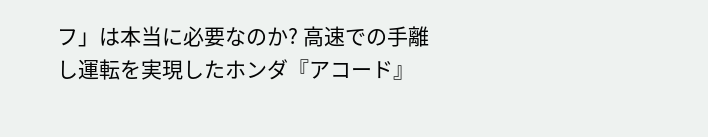フ」は本当に必要なのか? 高速での手離し運転を実現したホンダ『アコード』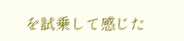を試乗して感じた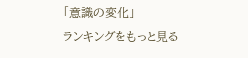「意識の変化」
ランキングをもっと見る